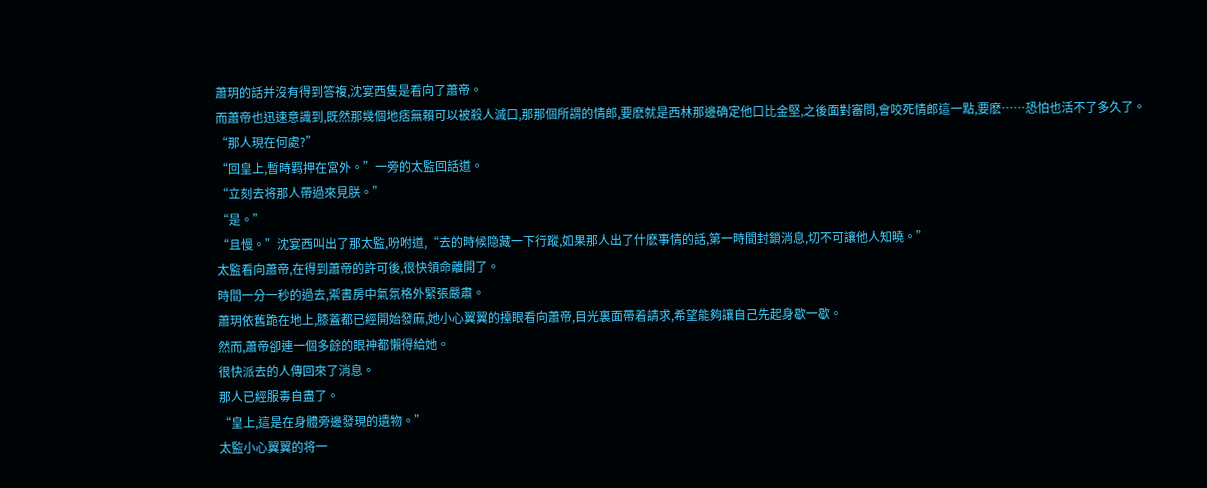蕭玥的話并沒有得到答複,沈宴西隻是看向了蕭帝。
而蕭帝也迅速意識到,既然那幾個地痞無賴可以被殺人滅口,那那個所謂的情郎,要麽就是西林那邊确定他口比金堅,之後面對審問,會咬死情郎這一點,要麽……恐怕也活不了多久了。
“那人現在何處?”
“回皇上,暫時羁押在宮外。”一旁的太監回話道。
“立刻去将那人帶過來見朕。”
“是。”
“且慢。”沈宴西叫出了那太監,吩咐道,“去的時候隐藏一下行蹤,如果那人出了什麽事情的話,第一時間封鎖消息,切不可讓他人知曉。”
太監看向蕭帝,在得到蕭帝的許可後,很快領命離開了。
時間一分一秒的過去,禦書房中氣氛格外緊張嚴肅。
蕭玥依舊跪在地上,膝蓋都已經開始發麻,她小心翼翼的擡眼看向蕭帝,目光裏面帶着請求,希望能夠讓自己先起身歇一歇。
然而,蕭帝卻連一個多餘的眼神都懶得給她。
很快派去的人傳回來了消息。
那人已經服毒自盡了。
“皇上,這是在身體旁邊發現的遺物。”
太監小心翼翼的将一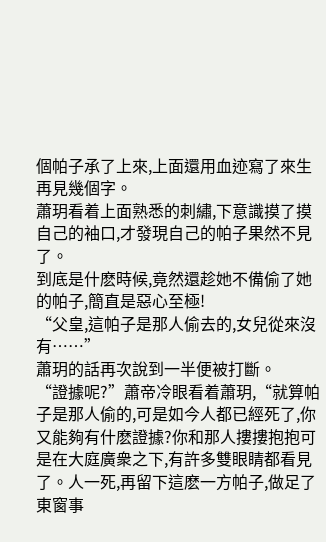個帕子承了上來,上面還用血迹寫了來生再見幾個字。
蕭玥看着上面熟悉的刺繡,下意識摸了摸自己的袖口,才發現自己的帕子果然不見了。
到底是什麽時候,竟然還趁她不備偷了她的帕子,簡直是惡心至極!
“父皇,這帕子是那人偷去的,女兒從來沒有……”
蕭玥的話再次說到一半便被打斷。
“證據呢?”蕭帝冷眼看着蕭玥,“就算帕子是那人偷的,可是如今人都已經死了,你又能夠有什麽證據?你和那人摟摟抱抱可是在大庭廣衆之下,有許多雙眼睛都看見了。人一死,再留下這麽一方帕子,做足了東窗事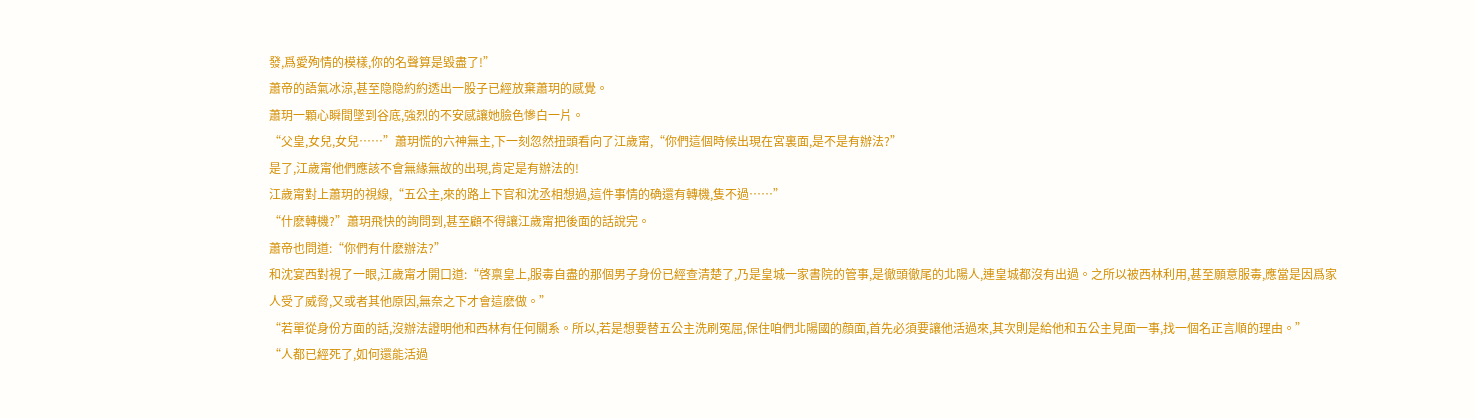發,爲愛殉情的模樣,你的名聲算是毀盡了!”
蕭帝的語氣冰涼,甚至隐隐約約透出一股子已經放棄蕭玥的感覺。
蕭玥一顆心瞬間墜到谷底,強烈的不安感讓她臉色慘白一片。
“父皇,女兒,女兒……”蕭玥慌的六神無主,下一刻忽然扭頭看向了江歲甯,“你們這個時候出現在宮裏面,是不是有辦法?”
是了,江歲甯他們應該不會無緣無故的出現,肯定是有辦法的!
江歲甯對上蕭玥的視線,“五公主,來的路上下官和沈丞相想過,這件事情的确還有轉機,隻不過……”
“什麽轉機?”蕭玥飛快的詢問到,甚至顧不得讓江歲甯把後面的話說完。
蕭帝也問道:“你們有什麽辦法?”
和沈宴西對視了一眼,江歲甯才開口道:“啓禀皇上,服毒自盡的那個男子身份已經查清楚了,乃是皇城一家書院的管事,是徹頭徹尾的北陽人,連皇城都沒有出過。之所以被西林利用,甚至願意服毒,應當是因爲家人受了威脅,又或者其他原因,無奈之下才會這麽做。”
“若單從身份方面的話,沒辦法證明他和西林有任何關系。所以,若是想要替五公主洗刷冤屈,保住咱們北陽國的顔面,首先必須要讓他活過來,其次則是給他和五公主見面一事,找一個名正言順的理由。”
“人都已經死了,如何還能活過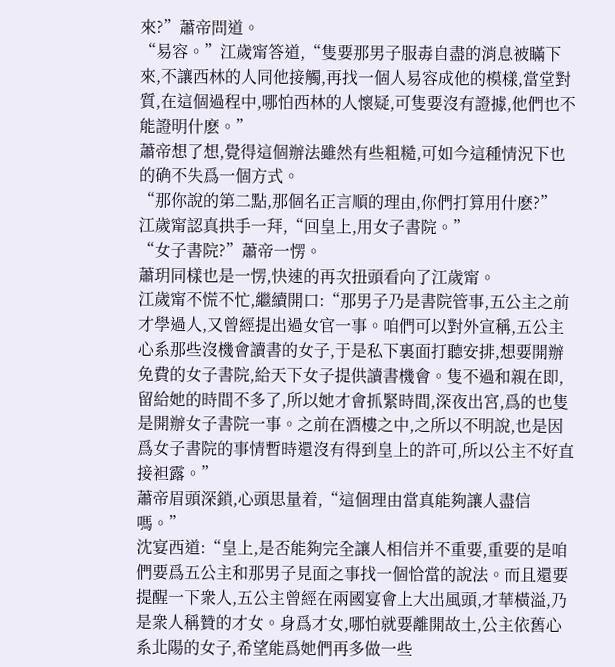來?”蕭帝問道。
“易容。”江歲甯答道,“隻要那男子服毒自盡的消息被瞞下來,不讓西林的人同他接觸,再找一個人易容成他的模樣,當堂對質,在這個過程中,哪怕西林的人懷疑,可隻要沒有證據,他們也不能證明什麽。”
蕭帝想了想,覺得這個辦法雖然有些粗糙,可如今這種情況下也的确不失爲一個方式。
“那你說的第二點,那個名正言順的理由,你們打算用什麽?”
江歲甯認真拱手一拜,“回皇上,用女子書院。”
“女子書院?”蕭帝一愣。
蕭玥同樣也是一愣,快速的再次扭頭看向了江歲甯。
江歲甯不慌不忙,繼續開口:“那男子乃是書院管事,五公主之前才學過人,又曾經提出過女官一事。咱們可以對外宣稱,五公主心系那些沒機會讀書的女子,于是私下裏面打聽安排,想要開辦免費的女子書院,給天下女子提供讀書機會。隻不過和親在即,留給她的時間不多了,所以她才會抓緊時間,深夜出宮,爲的也隻是開辦女子書院一事。之前在酒樓之中,之所以不明說,也是因爲女子書院的事情暫時還沒有得到皇上的許可,所以公主不好直接袒露。”
蕭帝眉頭深鎖,心頭思量着,“這個理由當真能夠讓人盡信嗎。”
沈宴西道:“皇上,是否能夠完全讓人相信并不重要,重要的是咱們要爲五公主和那男子見面之事找一個恰當的說法。而且還要提醒一下衆人,五公主曾經在兩國宴會上大出風頭,才華橫溢,乃是衆人稱贊的才女。身爲才女,哪怕就要離開故土,公主依舊心系北陽的女子,希望能爲她們再多做一些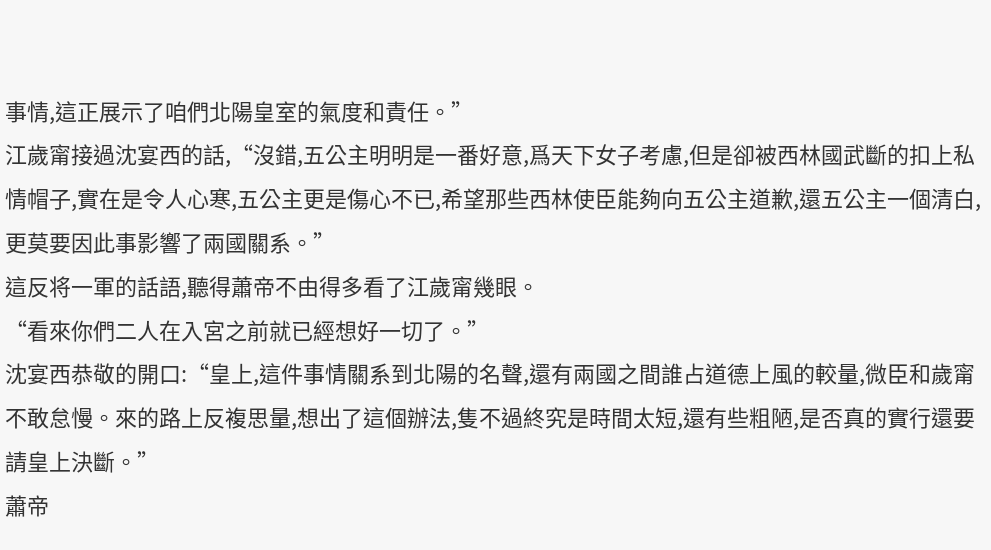事情,這正展示了咱們北陽皇室的氣度和責任。”
江歲甯接過沈宴西的話,“沒錯,五公主明明是一番好意,爲天下女子考慮,但是卻被西林國武斷的扣上私情帽子,實在是令人心寒,五公主更是傷心不已,希望那些西林使臣能夠向五公主道歉,還五公主一個清白,更莫要因此事影響了兩國關系。”
這反将一軍的話語,聽得蕭帝不由得多看了江歲甯幾眼。
“看來你們二人在入宮之前就已經想好一切了。”
沈宴西恭敬的開口:“皇上,這件事情關系到北陽的名聲,還有兩國之間誰占道德上風的較量,微臣和歲甯不敢怠慢。來的路上反複思量,想出了這個辦法,隻不過終究是時間太短,還有些粗陋,是否真的實行還要請皇上決斷。”
蕭帝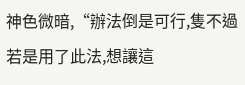神色微暗,“辦法倒是可行,隻不過若是用了此法,想讓這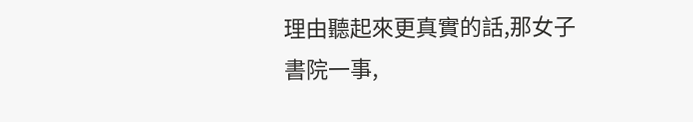理由聽起來更真實的話,那女子書院一事,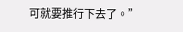可就要推行下去了。”